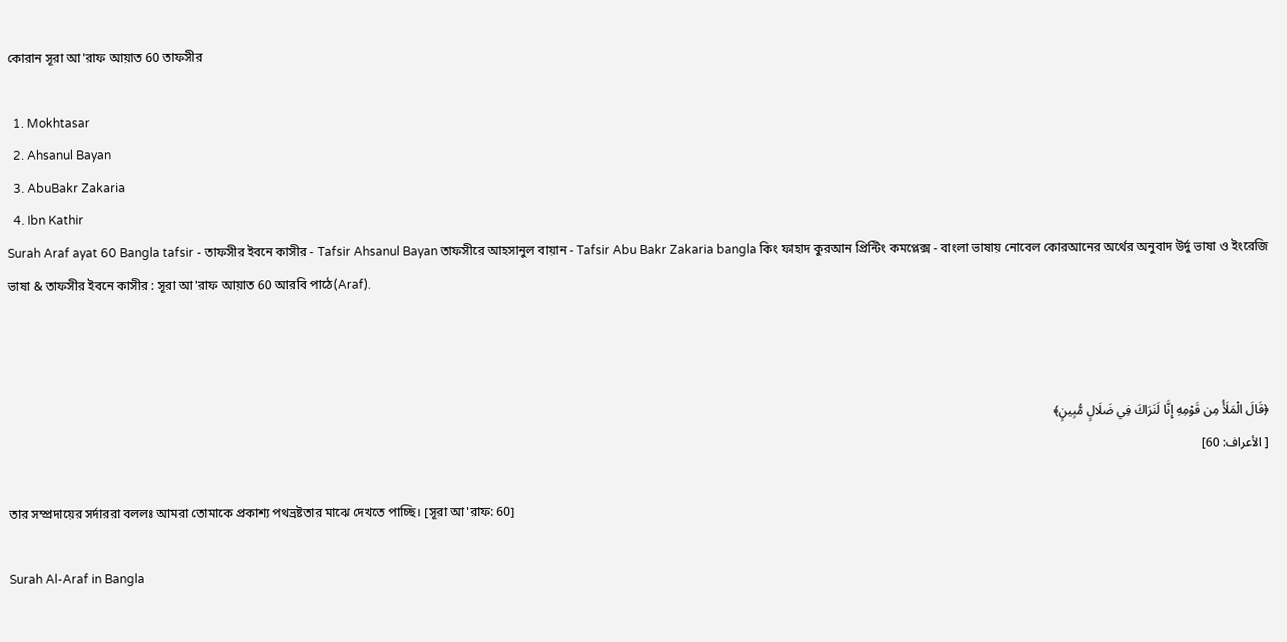কোরান সূরা আ'রাফ আয়াত 60 তাফসীর

  1. Mokhtasar
  2. Ahsanul Bayan
  3. AbuBakr Zakaria
  4. Ibn Kathir
Surah Araf ayat 60 Bangla tafsir - তাফসীর ইবনে কাসীর - Tafsir Ahsanul Bayan তাফসীরে আহসানুল বায়ান - Tafsir Abu Bakr Zakaria bangla কিং ফাহাদ কুরআন প্রিন্টিং কমপ্লেক্স - বাংলা ভাষায় নোবেল কোরআনের অর্থের অনুবাদ উর্দু ভাষা ও ইংরেজি ভাষা & তাফসীর ইবনে কাসীর : সূরা আ'রাফ আয়াত 60 আরবি পাঠে(Araf).



﴿قَالَ الْمَلَأُ مِن قَوْمِهِ إِنَّا لَنَرَاكَ فِي ضَلَالٍ مُّبِينٍ﴾
[ الأعراف: 60]

তার সম্প্রদায়ের সর্দাররা বললঃ আমরা তোমাকে প্রকাশ্য পথভ্রষ্টতার মাঝে দেখতে পাচ্ছি। [সূরা আ'রাফ: 60]

Surah Al-Araf in Bangla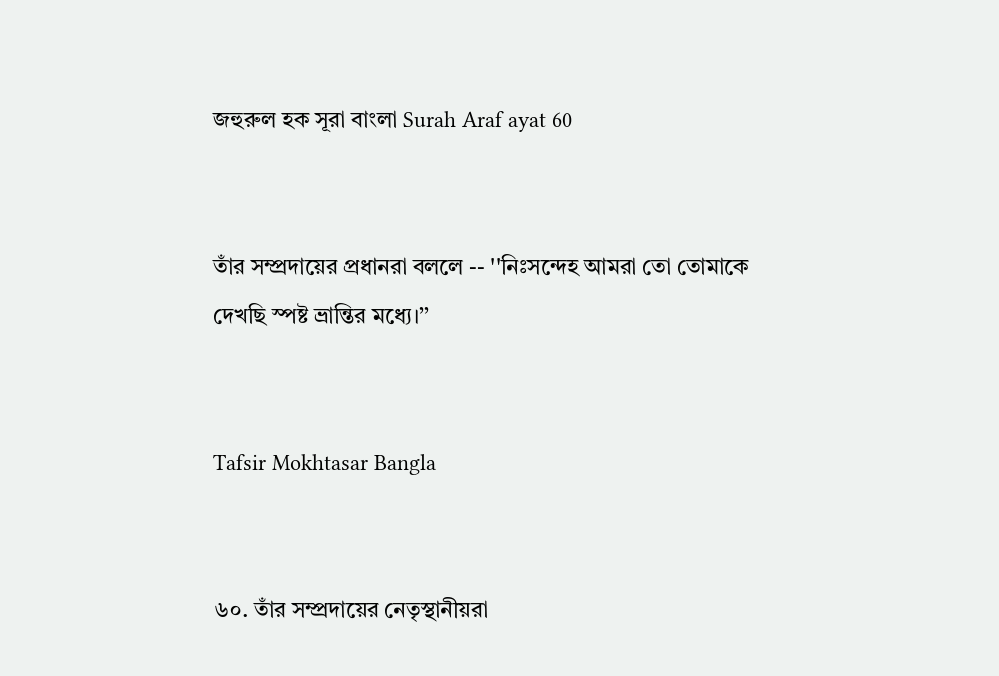জহুরুল হক সূরা বাংলা Surah Araf ayat 60


তাঁর সম্প্রদায়ের প্রধানরা বললে -- ''নিঃসন্দেহ আমরা তো তোমাকে দেখছি স্পষ্ট ভ্রান্তির মধ্যে।’’


Tafsir Mokhtasar Bangla


৬০. তাঁর সম্প্রদায়ের নেতৃস্থানীয়রা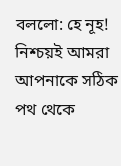বললো: হে নূহ! নিশ্চয়ই আমরা আপনাকে সঠিক পথ থেকে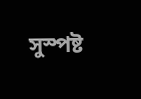সুস্পষ্ট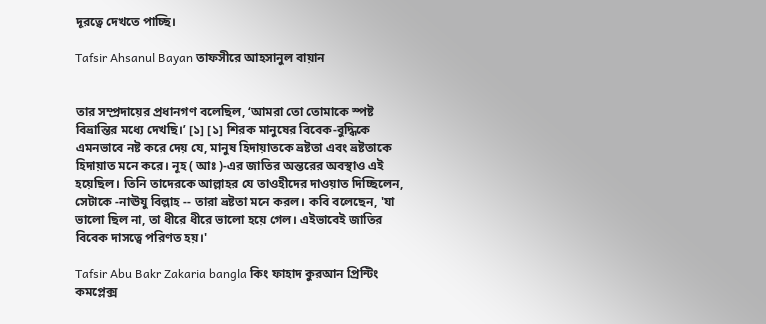দূরত্বে দেখতে পাচ্ছি।

Tafsir Ahsanul Bayan তাফসীরে আহসানুল বায়ান


তার সম্প্রদায়ের প্রধানগণ বলেছিল, ‘আমরা তো তোমাকে স্পষ্ট বিভ্রান্তির মধ্যে দেখছি।’ [১] [১] শিরক মানুষের বিবেক-বুদ্ধিকে এমনভাবে নষ্ট করে দেয় যে, মানুষ হিদায়াতকে ভ্রষ্টতা এবং ভ্রষ্টতাকে হিদায়াত মনে করে। নূহ ( আঃ )-এর জাতির অন্তরের অবস্থাও এই হয়েছিল। তিনি তাদেরকে আল্লাহর যে তাওহীদের দাওয়াত দিচ্ছিলেন, সেটাকে -নাঊযু বিল্লাহ -- তারা ভ্রষ্টতা মনে করল। কবি বলেছেন, 'যা ভালো ছিল না, তা ধীরে ধীরে ভালো হয়ে গেল। এইভাবেই জাতির বিবেক দাসত্বে পরিণত হয়।'

Tafsir Abu Bakr Zakaria bangla কিং ফাহাদ কুরআন প্রিন্টিং কমপ্লেক্স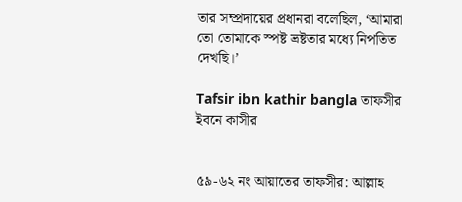তার সম্প্রদায়ের প্রধানরা বলেছিল, ‘আমারা তো তোমাকে স্পষ্ট ভ্রষ্টতার মধ্যে নিপতিত দেখছি।’

Tafsir ibn kathir bangla তাফসীর ইবনে কাসীর


৫৯-৬২ নং আয়াতের তাফসীর: আল্লাহ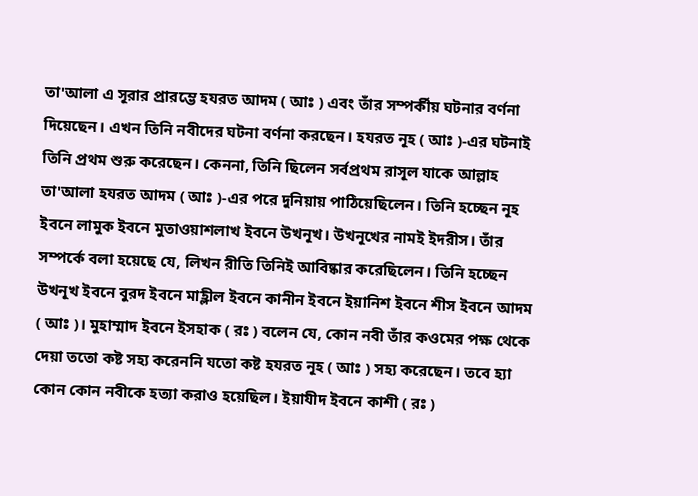তা'আলা এ সূরার প্রারম্ভে হযরত আদম ( আঃ ) এবং তাঁর সম্পর্কীয় ঘটনার বর্ণনা দিয়েছেন। এখন তিনি নবীদের ঘটনা বর্ণনা করছেন। হযরত নূহ ( আঃ )-এর ঘটনাই তিনি প্রথম শুরু করেছেন। কেননা, তিনি ছিলেন সর্বপ্রথম রাসূল যাকে আল্লাহ তা'আলা হযরত আদম ( আঃ )-এর পরে দুনিয়ায় পাঠিয়েছিলেন। তিনি হচ্ছেন নূহ ইবনে লামুক ইবনে মুতাওয়াশলাখ ইবনে উখনূখ। উখনূখের নামই ইদরীস। তাঁর সম্পর্কে বলা হয়েছে যে, লিখন রীতি তিনিই আবিষ্কার করেছিলেন। তিনি হচ্ছেন উখনূখ ইবনে বুরদ ইবনে মাহ্লীল ইবনে কানীন ইবনে ইয়ানিশ ইবনে শীস ইবনে আদম ( আঃ )। মুহাম্মাদ ইবনে ইসহাক ( রঃ ) বলেন যে, কোন নবী তাঁর কওমের পক্ষ থেকে দেয়া ততো কষ্ট সহ্য করেননি যতো কষ্ট হযরত নূহ ( আঃ ) সহ্য করেছেন। তবে হ্যা কোন কোন নবীকে হত্যা করাও হয়েছিল। ইয়াযীদ ইবনে কাশী ( রঃ )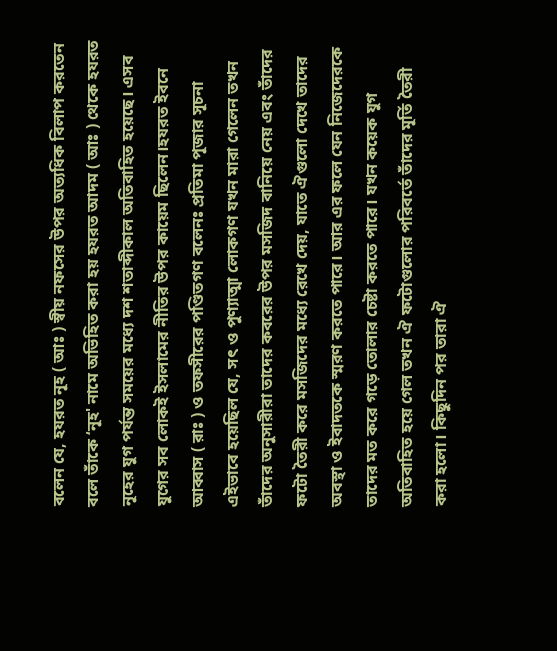বলেন যে, হযরত নূহ ( আঃ ) স্বীয় নফসের উপর অত্যধিক বিলাপ করতেন বলে তাঁকে ‘নূহ' নামে অভিহিত করা হয় হযরত আদম ( আঃ ) থেকে হযরত নূহের যুগ পর্যন্ত সময়ের মধ্যে দশ শতাব্দীকাল অতিবাহিত হয়েছে। এসব যুগের সব লোকই ইসলামের নীতির উপর কায়েম ছিলেন।হযরত ইবনে আব্বাস ( রাঃ ) ও তফসীরের পণ্ডিতগণ বলেনঃ প্রতিমা পূজার সূচনা এইভাবে হয়েছিল যে, সৎ ও পুণ্যাত্মা লোকগণ যখন মারা গেলেন তখন তাঁদের অনুসারীরা তাদের কবরের উপর মসজিদ বানিয়ে নেয় এবং তাঁদের ফটো তৈরী করে মসজিদের মধ্যে রেখে দেয়, যাতে ঐগুলো দেখে তাদের অবস্থা ও ইবাদতকে স্মরণ করতে পারে। আর এর ফলে যেন নিজেদেরকে তাদের মত করে গড়ে তোলার চেষ্টা করতে পারে। যখন কয়েক যুগ অতিবাহিত হয়ে গেল তখন ঐ ফটোগুলোর পরিবর্তে তাঁদের মূর্তি তৈরী করা হলো। কিছুদিন পর তারা ঐ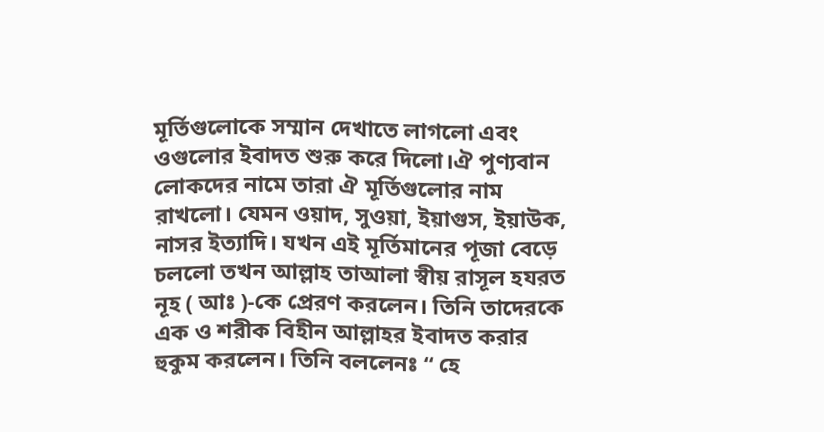মূর্তিগুলোকে সম্মান দেখাতে লাগলো এবং ওগুলোর ইবাদত শুরু করে দিলো।ঐ পুণ্যবান লোকদের নামে তারা ঐ মূর্তিগুলোর নাম রাখলো। যেমন ওয়াদ, সুওয়া, ইয়াগুস, ইয়াউক, নাসর ইত্যাদি। যখন এই মূর্তিমানের পূজা বেড়ে চললো তখন আল্লাহ তাআলা স্বীয় রাসূল হযরত নূহ ( আঃ )-কে প্রেরণ করলেন। তিনি তাদেরকে এক ও শরীক বিহীন আল্লাহর ইবাদত করার হুকুম করলেন। তিনি বললেনঃ “ হে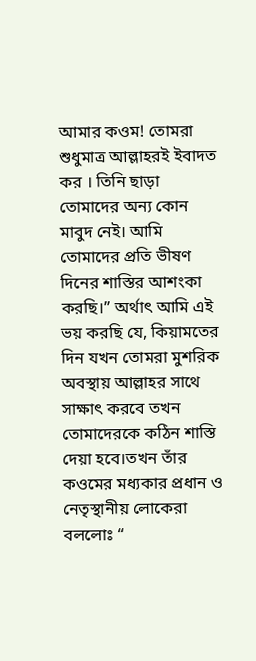আমার কওম! তোমরা শুধুমাত্র আল্লাহরই ইবাদত কর । তিনি ছাড়া তোমাদের অন্য কোন মাবুদ নেই। আমি তোমাদের প্রতি ভীষণ দিনের শাস্তির আশংকা করছি।” অর্থাৎ আমি এই ভয় করছি যে, কিয়ামতের দিন যখন তোমরা মুশরিক অবস্থায় আল্লাহর সাথে সাক্ষাৎ করবে তখন তোমাদেরকে কঠিন শাস্তি দেয়া হবে।তখন তাঁর কওমের মধ্যকার প্রধান ও নেতৃস্থানীয় লোকেরা বললোঃ “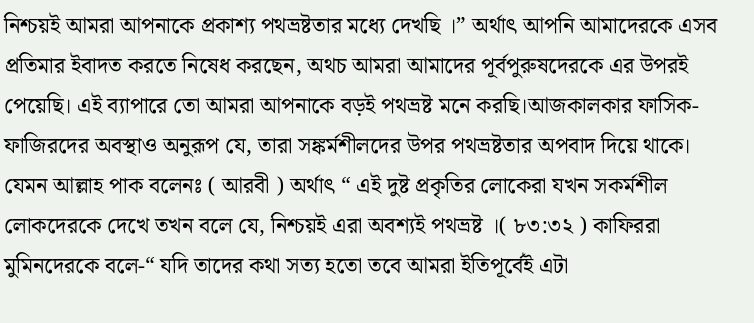নিশ্চয়ই আমরা আপনাকে প্রকাশ্য পথভ্রষ্টতার মধ্যে দেখছি ।” অর্থাৎ আপনি আমাদেরকে এসব প্রতিমার ইবাদত করতে নিষেধ করছেন, অথচ আমরা আমাদের পূর্বপুরুষদেরকে এর উপরই পেয়েছি। এই ব্যাপারে তো আমরা আপনাকে বড়ই পথভ্রষ্ট মনে করছি।আজকালকার ফাসিক-ফাজিরদের অবস্থাও অনুরূপ যে, তারা সঙ্কৰ্মশীলদের উপর পথভ্রষ্টতার অপবাদ দিয়ে থাকে। যেমন আল্লাহ পাক বলেনঃ ( আরবী ) অর্থাৎ “ এই দুষ্ট প্রকৃতির লোকেরা যখন সকর্মশীল লোকদেরকে দেখে তখন বলে যে, নিশ্চয়ই এরা অবশ্যই পথভ্রষ্ট ।( ৮৩:৩২ ) কাফিররা মুমিনদেরকে বলে-“ যদি তাদের কথা সত্য হতো তবে আমরা ইতিপূর্বেই এটা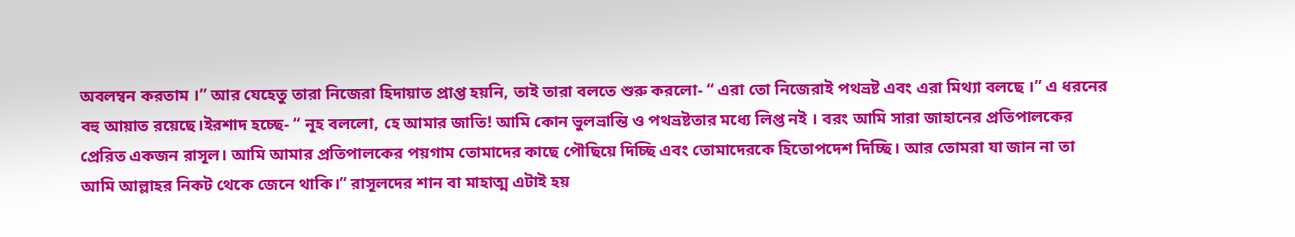অবলম্বন করতাম ।” আর যেহেতু তারা নিজেরা হিদায়াত প্রাপ্ত হয়নি, তাই তারা বলতে শুরু করলো- “ এরা তো নিজেরাই পথভ্রষ্ট এবং এরা মিথ্যা বলছে ।” এ ধরনের বহু আয়াত রয়েছে।ইরশাদ হচ্ছে- “ নূহ বললো, হে আমার জাতি! আমি কোন ভুলভ্রান্তি ও পথভ্রষ্টতার মধ্যে লিপ্ত নই । বরং আমি সারা জাহানের প্রতিপালকের প্রেরিত একজন রাসূল। আমি আমার প্রতিপালকের পয়গাম তোমাদের কাছে পৌছিয়ে দিচ্ছি এবং তোমাদেরকে হিতোপদেশ দিচ্ছি। আর তোমরা যা জান না তা আমি আল্লাহর নিকট থেকে জেনে থাকি।” রাসূলদের শান বা মাহাত্ম এটাই হয়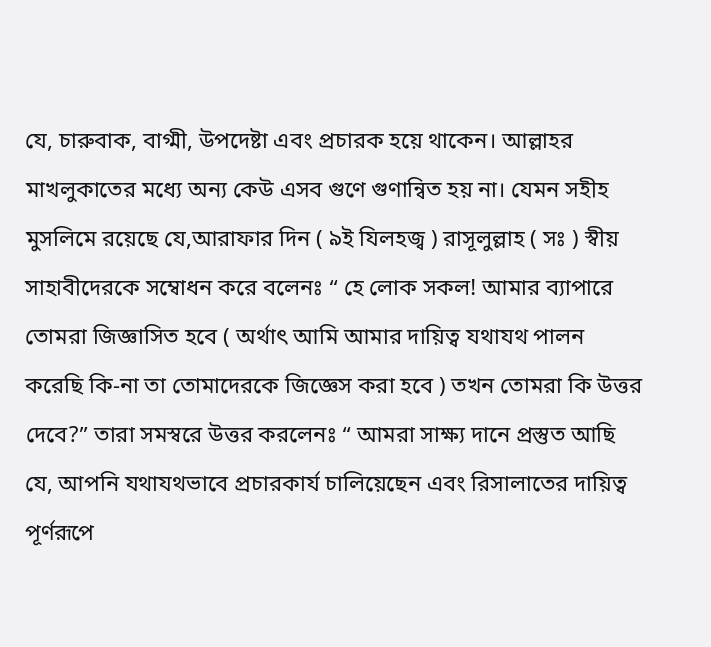যে, চারুবাক, বাগ্মী, উপদেষ্টা এবং প্রচারক হয়ে থাকেন। আল্লাহর মাখলুকাতের মধ্যে অন্য কেউ এসব গুণে গুণান্বিত হয় না। যেমন সহীহ মুসলিমে রয়েছে যে,আরাফার দিন ( ৯ই যিলহজ্ব ) রাসূলুল্লাহ ( সঃ ) স্বীয় সাহাবীদেরকে সম্বোধন করে বলেনঃ “ হে লোক সকল! আমার ব্যাপারে তোমরা জিজ্ঞাসিত হবে ( অর্থাৎ আমি আমার দায়িত্ব যথাযথ পালন করেছি কি-না তা তোমাদেরকে জিজ্ঞেস করা হবে ) তখন তোমরা কি উত্তর দেবে?” তারা সমস্বরে উত্তর করলেনঃ “ আমরা সাক্ষ্য দানে প্রস্তুত আছি যে, আপনি যথাযথভাবে প্রচারকার্য চালিয়েছেন এবং রিসালাতের দায়িত্ব পূর্ণরূপে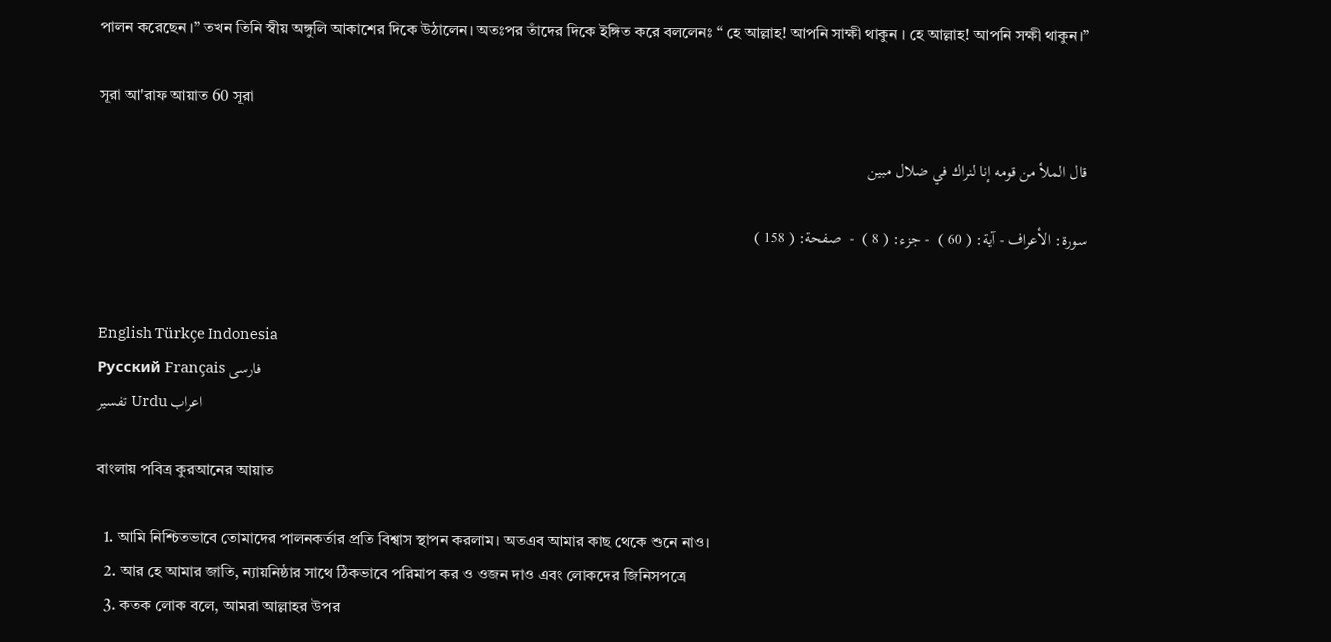পালন করেছেন ।” তখন তিনি স্বীয় অঙ্গুলি আকাশের দিকে উঠালেন। অতঃপর তাঁদের দিকে ইঙ্গিত করে বললেনঃ “ হে আল্লাহ! আপনি সাক্ষী থাকুন । হে আল্লাহ! আপনি সক্ষী থাকুন।”

সূরা আ'রাফ আয়াত 60 সূরা

قال الملأ من قومه إنا لنراك في ضلال مبين

سورة: الأعراف - آية: ( 60 )  - جزء: ( 8 )  -  صفحة: ( 158 )


English Türkçe Indonesia
Русский Français فارسی
تفسير Urdu اعراب

বাংলায় পবিত্র কুরআনের আয়াত

  1. আমি নিশ্চিতভাবে তোমাদের পালনকর্তার প্রতি বিশ্বাস স্থাপন করলাম। অতএব আমার কাছ থেকে শুনে নাও।
  2. আর হে আমার জাতি, ন্যায়নিষ্ঠার সাথে ঠিকভাবে পরিমাপ কর ও ওজন দাও এবং লোকদের জিনিসপত্রে
  3. কতক লোক বলে, আমরা আল্লাহর উপর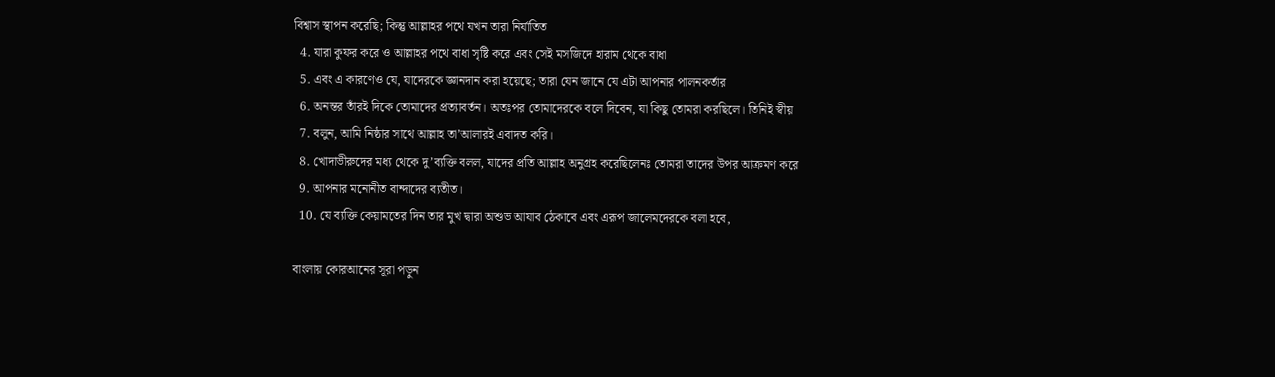বিশ্বাস স্থাপন করেছি; কিন্তু আল্লাহর পথে যখন তারা নির্যাতিত
  4. যারা কুফর করে ও আল্লাহর পথে বাধা সৃষ্টি করে এবং সেই মসজিদে হারাম থেকে বাধা
  5. এবং এ কারণেও যে, যাদেরকে জ্ঞানদান করা হয়েছে; তারা যেন জানে যে এটা আপনার পালনকর্তার
  6. অনন্তর তাঁরই দিকে তোমাদের প্রত্যাবর্তন। অতঃপর তোমাদেরকে বলে দিবেন, যা কিছু তোমরা করছিলে। তিনিই স্বীয়
  7. বলুন, আমি নিষ্ঠার সাথে আল্লাহ তা’আলারই এবাদত করি।
  8. খোদাভীরুদের মধ্য থেকে দু’ব্যক্তি বলল, যাদের প্রতি আল্লাহ অনুগ্রহ করেছিলেনঃ তোমরা তাদের উপর আক্রমণ করে
  9. আপনার মনোনীত বান্দাদের ব্যতীত।
  10. যে ব্যক্তি কেয়ামতের দিন তার মুখ দ্বারা অশুভ আযাব ঠেকাবে এবং এরূপ জালেমদেরকে বলা হবে,

বাংলায় কোরআনের সূরা পড়ুন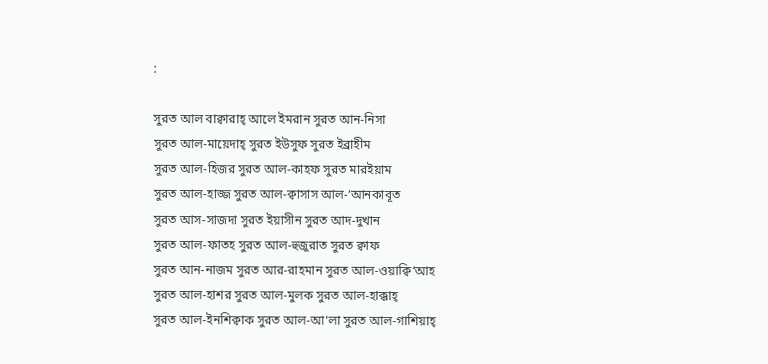:

সুরত আল বাক্বারাহ্ আলে ইমরান সুরত আন-নিসা
সুরত আল-মায়েদাহ্ সুরত ইউসুফ সুরত ইব্রাহীম
সুরত আল-হিজর সুরত আল-কাহফ সুরত মারইয়াম
সুরত আল-হাজ্জ সুরত আল-ক্বাসাস আল-‘আনকাবূত
সুরত আস-সাজদা সুরত ইয়াসীন সুরত আদ-দুখান
সুরত আল-ফাতহ সুরত আল-হুজুরাত সুরত ক্বাফ
সুরত আন-নাজম সুরত আর-রাহমান সুরত আল-ওয়াক্বি‘আহ
সুরত আল-হাশর সুরত আল-মুলক সুরত আল-হাক্কাহ্
সুরত আল-ইনশিক্বাক সুরত আল-আ‘লা সুরত আল-গাশিয়াহ্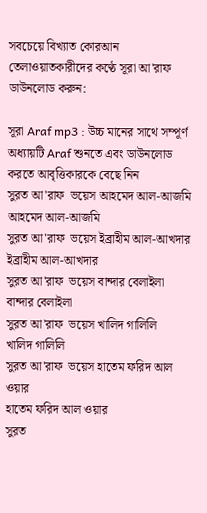সবচেয়ে বিখ্যাত কোরআন তেলাওয়াতকারীদের কণ্ঠে সূরা আ'রাফ ডাউনলোড করুন:

সূরা Araf mp3 : উচ্চ মানের সাথে সম্পূর্ণ অধ্যায়টি Araf শুনতে এবং ডাউনলোড করতে আবৃত্তিকারকে বেছে নিন
সুরত আ'রাফ  ভয়েস আহমেদ আল-আজমি
আহমেদ আল-আজমি
সুরত আ'রাফ  ভয়েস ইব্রাহীম আল-আখদার
ইব্রাহীম আল-আখদার
সুরত আ'রাফ  ভয়েস বান্দার বেলাইলা
বান্দার বেলাইলা
সুরত আ'রাফ  ভয়েস খালিদ গালিলি
খালিদ গালিলি
সুরত আ'রাফ  ভয়েস হাতেম ফরিদ আল ওয়ার
হাতেম ফরিদ আল ওয়ার
সুরত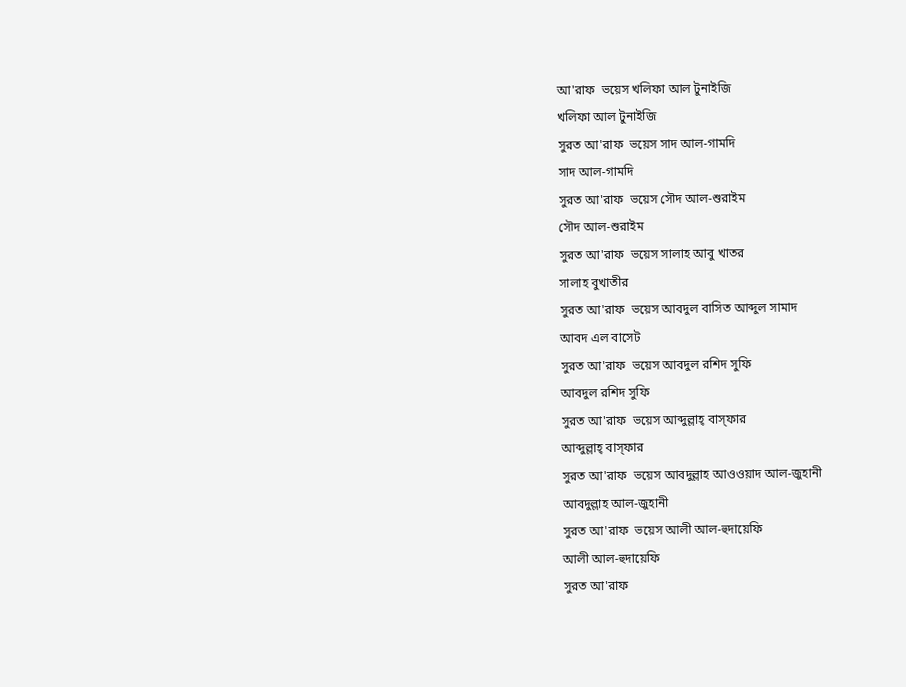আ'রাফ  ভয়েস খলিফা আল টুনাইজি
খলিফা আল টুনাইজি
সুরত আ'রাফ  ভয়েস সাদ আল-গামদি
সাদ আল-গামদি
সুরত আ'রাফ  ভয়েস সৌদ আল-শুরাইম
সৌদ আল-শুরাইম
সুরত আ'রাফ  ভয়েস সালাহ আবু খাতর
সালাহ বুখাতীর
সুরত আ'রাফ  ভয়েস আবদুল বাসিত আব্দুল সামাদ
আবদ এল বাসেট
সুরত আ'রাফ  ভয়েস আবদুল রশিদ সুফি
আবদুল রশিদ সুফি
সুরত আ'রাফ  ভয়েস আব্দুল্লাহ্ বাস্‌ফার
আব্দুল্লাহ্ বাস্‌ফার
সুরত আ'রাফ  ভয়েস আবদুল্লাহ আওওয়াদ আল-জুহানী
আবদুল্লাহ আল-জুহানী
সুরত আ'রাফ  ভয়েস আলী আল-হুদায়েফি
আলী আল-হুদায়েফি
সুরত আ'রাফ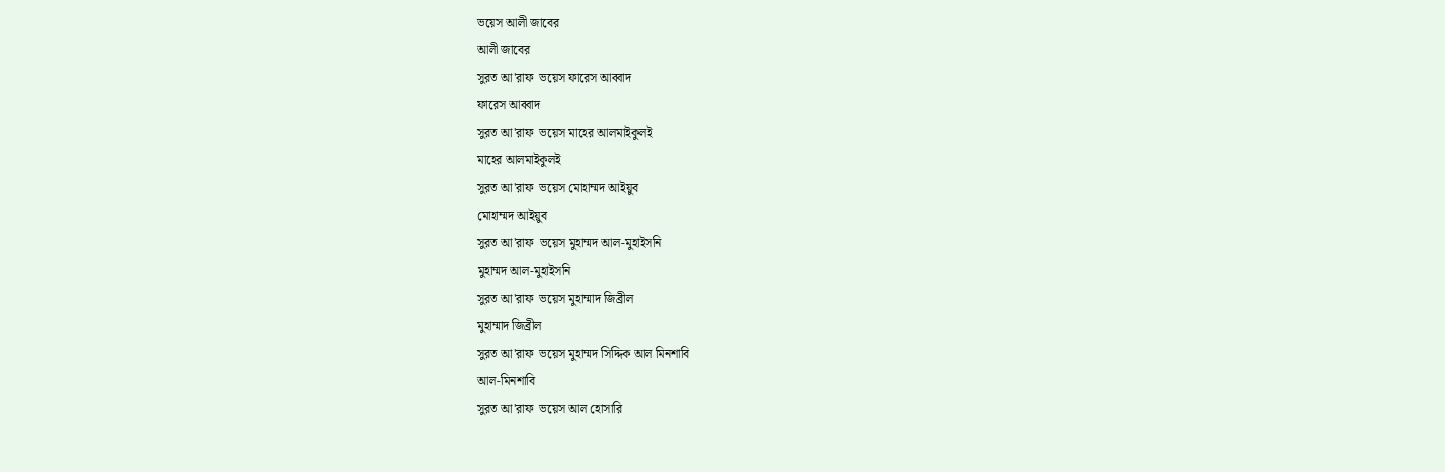ভয়েস আলী জাবের
আলী জাবের
সুরত আ'রাফ  ভয়েস ফারেস আব্বাদ
ফারেস আব্বাদ
সুরত আ'রাফ  ভয়েস মাহের আলমাইকুলই
মাহের আলমাইকুলই
সুরত আ'রাফ  ভয়েস মোহাম্মদ আইয়ুব
মোহাম্মদ আইয়ুব
সুরত আ'রাফ  ভয়েস মুহাম্মদ আল-মুহাইসনি
মুহাম্মদ আল-মুহাইসনি
সুরত আ'রাফ  ভয়েস মুহাম্মাদ জিব্রীল
মুহাম্মাদ জিব্রীল
সুরত আ'রাফ  ভয়েস মুহাম্মদ সিদ্দিক আল মিনশাবি
আল-মিনশাবি
সুরত আ'রাফ  ভয়েস আল হোসারি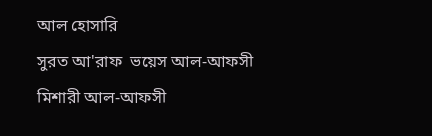আল হোসারি
সুরত আ'রাফ  ভয়েস আল-আফসী
মিশারী আল-আফসী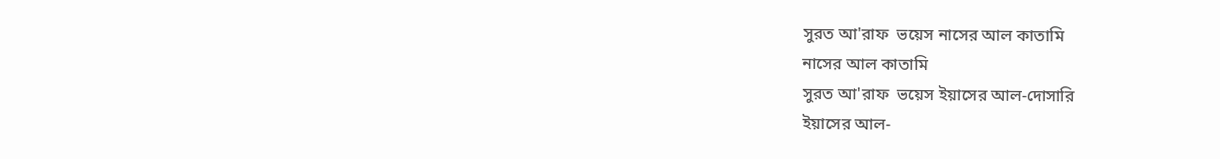সুরত আ'রাফ  ভয়েস নাসের আল কাতামি
নাসের আল কাতামি
সুরত আ'রাফ  ভয়েস ইয়াসের আল-দোসারি
ইয়াসের আল-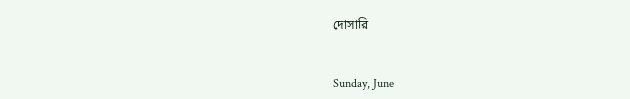দোসারি


Sunday, June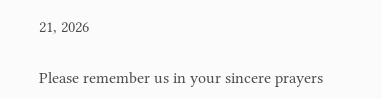21, 2026

Please remember us in your sincere prayers